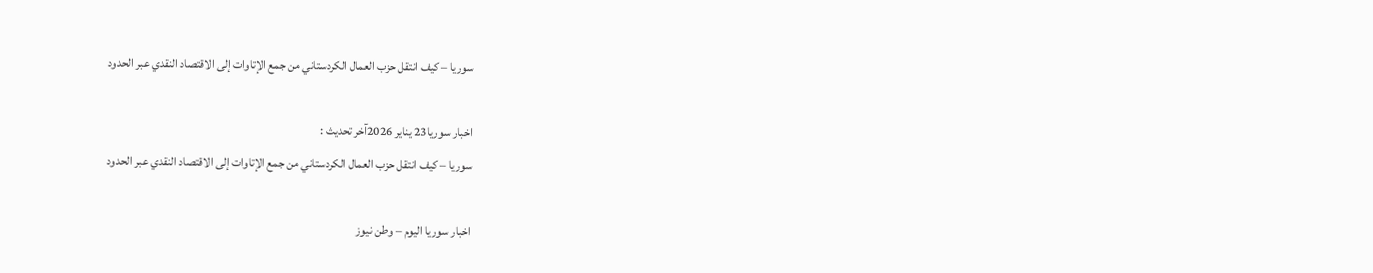سوريا – كيف انتقل حزب العمال الكردستاني من جمع الإتاوات إلى الاقتصاد النقدي عبر الحدود

اخبار سوريا23 يناير 2026آخر تحديث :
سوريا – كيف انتقل حزب العمال الكردستاني من جمع الإتاوات إلى الاقتصاد النقدي عبر الحدود

اخبار سوريا اليوم – وطن نيوز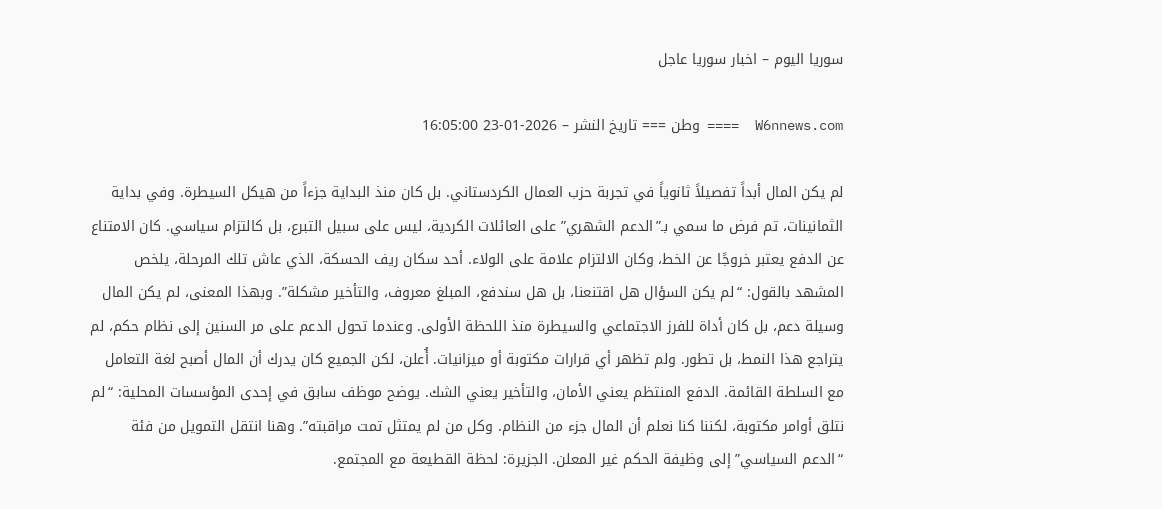سوريا اليوم – اخبار سوريا عاجل

W6nnews.com  ==== وطن === تاريخ النشر – 2026-01-23 16:05:00

لم يكن المال أبداً تفصيلاً ثانوياً في تجربة حزب العمال الكردستاني. بل كان منذ البداية جزءاً من هيكل السيطرة. وفي بداية الثمانينات، تم فرض ما سمي بـ”الدعم الشهري” على العائلات الكردية، ليس على سبيل التبرع، بل كالتزام سياسي. كان الامتناع عن الدفع يعتبر خروجًا عن الخط، وكان الالتزام علامة على الولاء. أحد سكان ريف الحسكة، الذي عاش تلك المرحلة، يلخص المشهد بالقول: “لم يكن السؤال هل اقتنعنا، بل هل سندفع، المبلغ معروف، والتأخير مشكلة”. وبهذا المعنى، لم يكن المال وسيلة دعم، بل كان أداة للفرز الاجتماعي والسيطرة منذ اللحظة الأولى. وعندما تحول الدعم على مر السنين إلى نظام حكم، لم يتراجع هذا النمط، بل تطور. ولم تظهر أي قرارات مكتوبة أو ميزانيات. أُعلن، لكن الجميع كان يدرك أن المال أصبح لغة التعامل مع السلطة القائمة. الدفع المنتظم يعني الأمان، والتأخير يعني الشك. يوضح موظف سابق في إحدى المؤسسات المحلية: “لم نتلق أوامر مكتوبة، لكننا كنا نعلم أن المال جزء من النظام. وكل من لم يمتثل تمت مراقبته”. وهنا انتقل التمويل من فئة “الدعم السياسي” إلى وظيفة الحكم غير المعلن. الجزيرة: لحظة القطيعة مع المجتمع.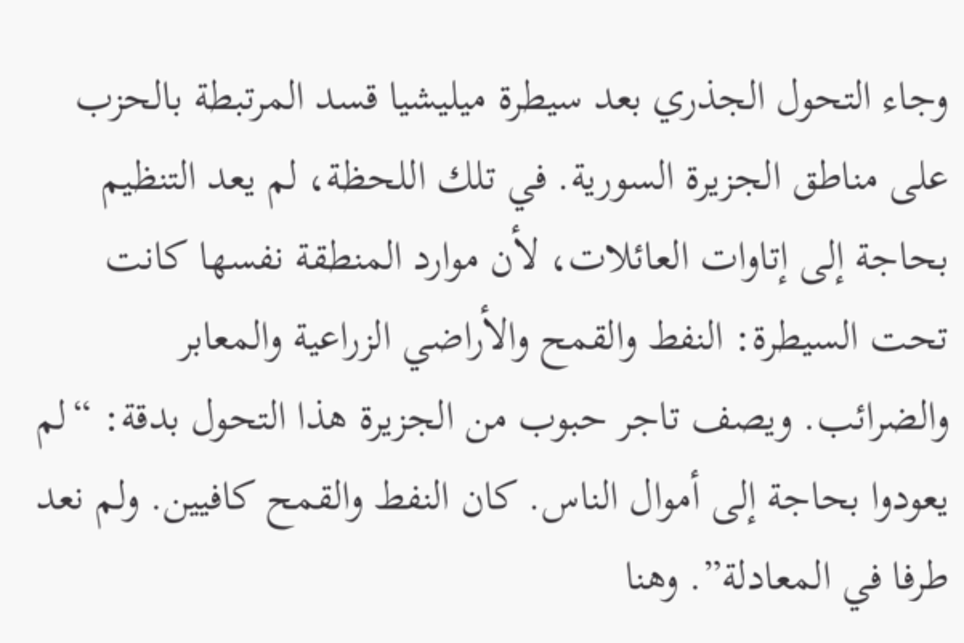وجاء التحول الجذري بعد سيطرة ميليشيا قسد المرتبطة بالحزب على مناطق الجزيرة السورية. في تلك اللحظة، لم يعد التنظيم بحاجة إلى إتاوات العائلات، لأن موارد المنطقة نفسها كانت تحت السيطرة: النفط والقمح والأراضي الزراعية والمعابر والضرائب. ويصف تاجر حبوب من الجزيرة هذا التحول بدقة: “لم يعودوا بحاجة إلى أموال الناس. كان النفط والقمح كافيين. ولم نعد طرفا في المعادلة”. وهنا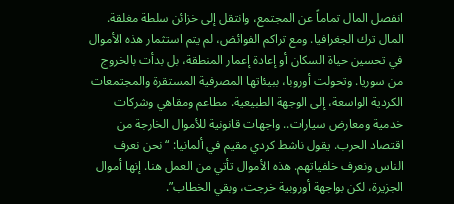انفصل المال تماماً عن المجتمع، وانتقل إلى خزائن سلطة مغلقة. المال ترك الجغرافيا. ومع تراكم الفوائض، لم يتم استثمار هذه الأموال في تحسين حياة السكان أو إعادة إعمار المنطقة، بل بدأت بالخروج من سوريا. وتحولت أوروبا، ببيئاتها المصرفية المستقرة والمجتمعات الكردية الواسعة، إلى الوجهة الطبيعية. مطاعم ومقاهي وشركات خدمية ومعارض سيارات.. واجهات قانونية للأموال الخارجة من اقتصاد الحرب. يقول ناشط كردي مقيم في ألمانيا: “نحن نعرف الناس ونعرف خلفياتهم. هذه الأموال تأتي من العمل هنا. إنها أموال الجزيرة، لكن بواجهة أوروبية خرجت، وبقي الخطاب”.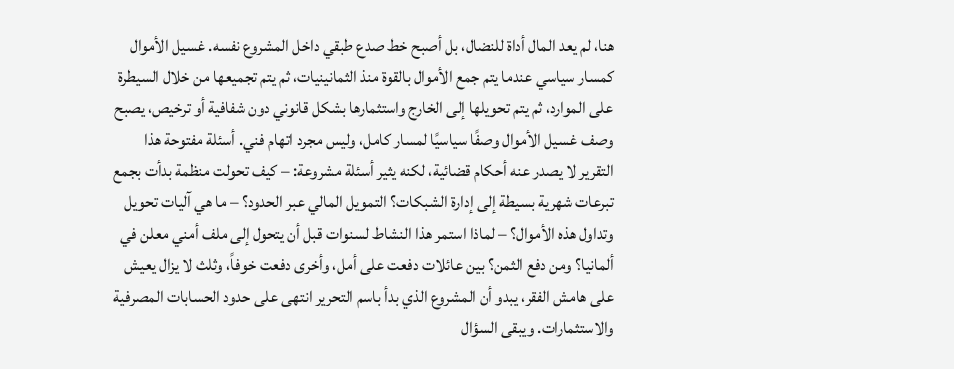هنا، لم يعد المال أداة للنضال، بل أصبح خط صدع طبقي داخل المشروع نفسه. غسيل الأموال كمسار سياسي عندما يتم جمع الأموال بالقوة منذ الثمانينيات، ثم يتم تجميعها من خلال السيطرة على الموارد، ثم يتم تحويلها إلى الخارج واستثمارها بشكل قانوني دون شفافية أو ترخيص، يصبح وصف غسيل الأموال وصفًا سياسيًا لمسار كامل، وليس مجرد اتهام فني. أسئلة مفتوحة هذا التقرير لا يصدر عنه أحكام قضائية، لكنه يثير أسئلة مشروعة: – كيف تحولت منظمة بدأت بجمع تبرعات شهرية بسيطة إلى إدارة الشبكات؟ التمويل المالي عبر الحدود؟ – ما هي آليات تحويل وتداول هذه الأموال؟ – لماذا استمر هذا النشاط لسنوات قبل أن يتحول إلى ملف أمني معلن في ألمانيا؟ ومن دفع الثمن؟ بين عائلات دفعت على أمل، وأخرى دفعت خوفاً، وثلث لا يزال يعيش على هامش الفقر، يبدو أن المشروع الذي بدأ باسم التحرير انتهى على حدود الحسابات المصرفية والاستثمارات. ويبقى السؤال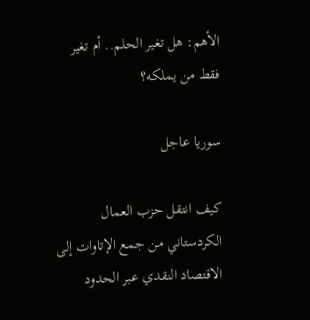الأهم: هل تغير الحلم.. أم تغير فقط من يملكه؟

سوريا عاجل

كيف انتقل حزب العمال الكردستاني من جمع الإتاوات إلى الاقتصاد النقدي عبر الحدود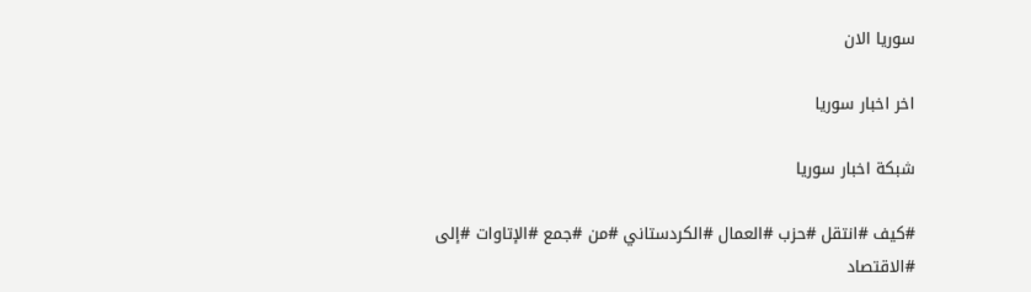سوريا الان

اخر اخبار سوريا

شبكة اخبار سوريا

#كيف #انتقل #حزب #العمال #الكردستاني #من #جمع #الإتاوات #إلى #الاقتصاد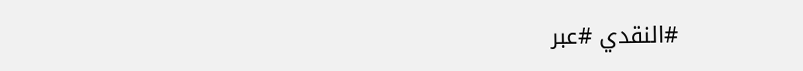#النقدي #عبر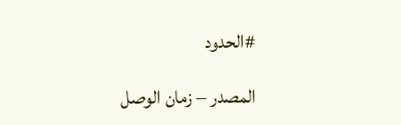#الحدود

المصدر – زمان الوصل